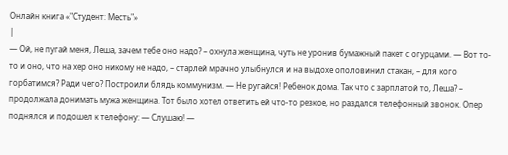Онлайн книга «"Студент: Месть"»
|
— Ой, не пугай меня, Леша, зачем тебе оно надо? – охнула женщина, чуть не уронив бумажный пакет с огурцами. — Вот то-то и оно, что на хер оно никому не надо, – старлей мрачно улыбнулся и на выдохе ополовинил стакан, – для кого горбатимся? Ради чего? Построили блядь коммунизм. — Не ругайся! Ребенок дома. Так что с зарплатой то, Леша? – продолжала донимать мужа женщина. Тот было хотел ответить ей что-то резкое, но раздался телефонный звонок. Опер поднялся и подошел к телефону: — Слушаю! —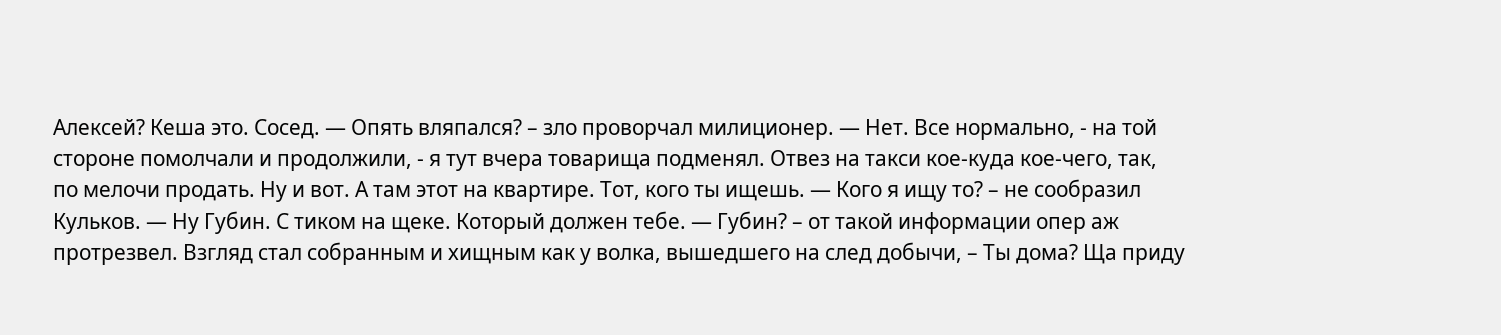Алексей? Кеша это. Сосед. — Опять вляпался? – зло проворчал милиционер. — Нет. Все нормально, - на той стороне помолчали и продолжили, - я тут вчера товарища подменял. Отвез на такси кое-куда кое-чего, так, по мелочи продать. Ну и вот. А там этот на квартире. Тот, кого ты ищешь. — Кого я ищу то? – не сообразил Кульков. — Ну Губин. С тиком на щеке. Который должен тебе. — Губин? – от такой информации опер аж протрезвел. Взгляд стал собранным и хищным как у волка, вышедшего на след добычи, – Ты дома? Ща приду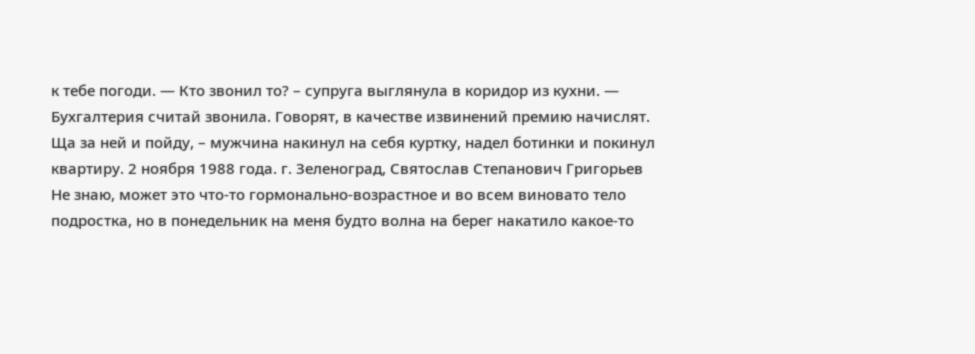к тебе погоди. — Кто звонил то? – супруга выглянула в коридор из кухни. — Бухгалтерия считай звонила. Говорят, в качестве извинений премию начислят. Ща за ней и пойду, – мужчина накинул на себя куртку, надел ботинки и покинул квартиру. 2 ноября 1988 года. г. Зеленоград, Святослав Степанович Григорьев Не знаю, может это что-то гормонально-возрастное и во всем виновато тело подростка, но в понедельник на меня будто волна на берег накатило какое-то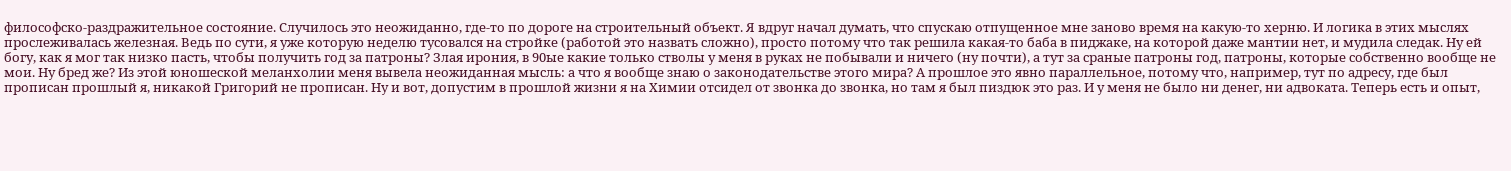философско-раздражительное состояние. Случилось это неожиданно, где-то по дороге на строительный объект. Я вдруг начал думать, что спускаю отпущенное мне заново время на какую-то херню. И логика в этих мыслях прослеживалась железная. Ведь по сути, я уже которую неделю тусовался на стройке (работой это назвать сложно), просто потому что так решила какая-то баба в пиджаке, на которой даже мантии нет, и мудила следак. Ну ей богу, как я мог так низко пасть, чтобы получить год за патроны? Злая ирония, в 90ые какие только стволы у меня в руках не побывали и ничего (ну почти), а тут за сраные патроны год, патроны, которые собственно вообще не мои. Ну бред же? Из этой юношеской меланхолии меня вывела неожиданная мысль: а что я вообще знаю о законодательстве этого мира? А прошлое это явно параллельное, потому что, например, тут по адресу, где был прописан прошлый я, никакой Григорий не прописан. Ну и вот, допустим в прошлой жизни я на Химии отсидел от звонка до звонка, но там я был пиздюк это раз. И у меня не было ни денег, ни адвоката. Теперь есть и опыт,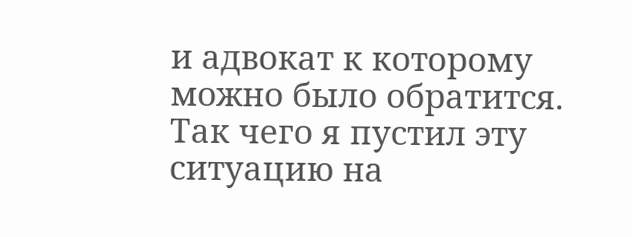и адвокат к которому можно было обратится. Так чего я пустил эту ситуацию на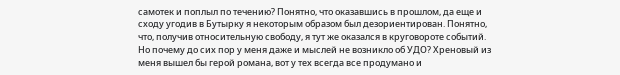самотек и поплыл по течению? Понятно, что оказавшись в прошлом, да еще и сходу угодив в Бутырку я некоторым образом был дезориентирован. Понятно, что, получив относительную свободу, я тут же оказался в круговороте событий. Но почему до сих пор у меня даже и мыслей не возникло об УДО? Хреновый из меня вышел бы герой романа, вот у тех всегда все продумано и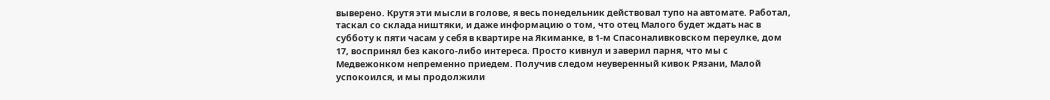выверено. Крутя эти мысли в голове, я весь понедельник действовал тупо на автомате. Работал, таскал со склада ништяки, и даже информацию о том, что отец Малого будет ждать нас в субботу к пяти часам у себя в квартире на Якиманке, в 1-м Спасоналивковском переулке, дом 17, воспринял без какого-либо интереса. Просто кивнул и заверил парня, что мы с Медвежонком непременно приедем. Получив следом неуверенный кивок Рязани, Малой успокоился, и мы продолжили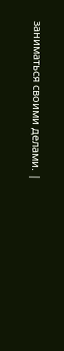заниматься своими делами. |